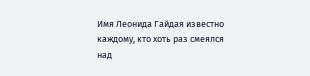Имя Леонида Гайдая известно каждому, кто хоть раз смеялся над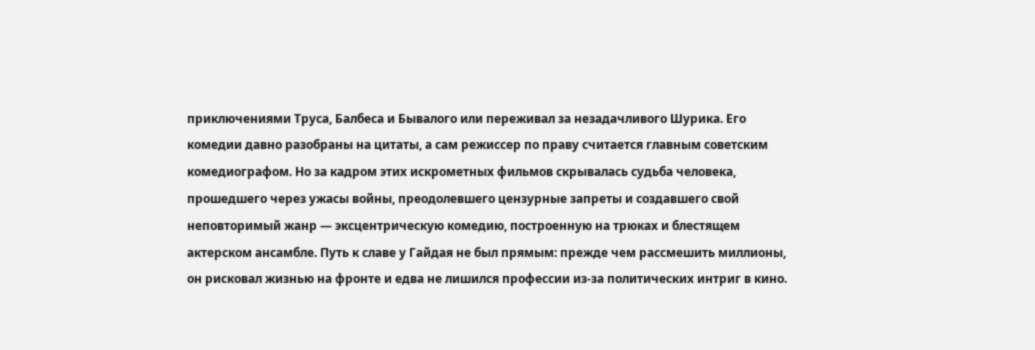приключениями Труса, Балбеса и Бывалого или переживал за незадачливого Шурика. Его комедии давно разобраны на цитаты, а сам режиссер по праву считается главным советским комедиографом. Но за кадром этих искрометных фильмов скрывалась судьба человека, прошедшего через ужасы войны, преодолевшего цензурные запреты и создавшего свой неповторимый жанр — эксцентрическую комедию, построенную на трюках и блестящем актерском ансамбле. Путь к славе у Гайдая не был прямым: прежде чем рассмешить миллионы, он рисковал жизнью на фронте и едва не лишился профессии из-за политических интриг в кино.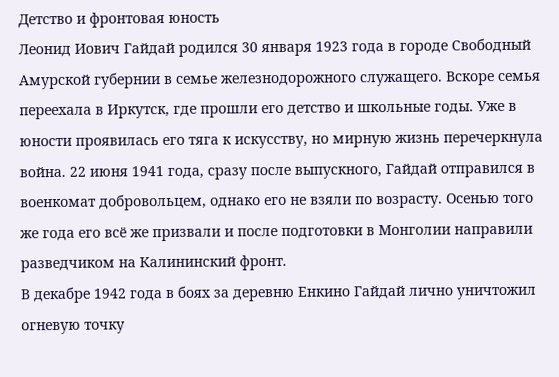Детство и фронтовая юность
Леонид Иович Гайдай родился 30 января 1923 года в городе Свободный Амурской губернии в семье железнодорожного служащего. Вскоре семья переехала в Иркутск, где прошли его детство и школьные годы. Уже в юности проявилась его тяга к искусству, но мирную жизнь перечеркнула война. 22 июня 1941 года, сразу после выпускного, Гайдай отправился в военкомат добровольцем, однако его не взяли по возрасту. Осенью того же года его всё же призвали и после подготовки в Монголии направили разведчиком на Калининский фронт.
В декабре 1942 года в боях за деревню Енкино Гайдай лично уничтожил огневую точку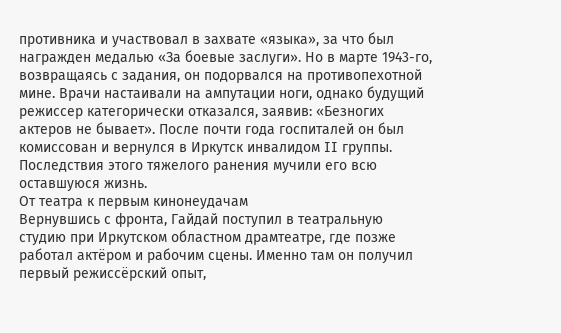противника и участвовал в захвате «языка», за что был награжден медалью «За боевые заслуги». Но в марте 1943-го, возвращаясь с задания, он подорвался на противопехотной мине. Врачи настаивали на ампутации ноги, однако будущий режиссер категорически отказался, заявив: «Безногих актеров не бывает». После почти года госпиталей он был комиссован и вернулся в Иркутск инвалидом II группы. Последствия этого тяжелого ранения мучили его всю оставшуюся жизнь.
От театра к первым кинонеудачам
Вернувшись с фронта, Гайдай поступил в театральную студию при Иркутском областном драмтеатре, где позже работал актёром и рабочим сцены. Именно там он получил первый режиссёрский опыт,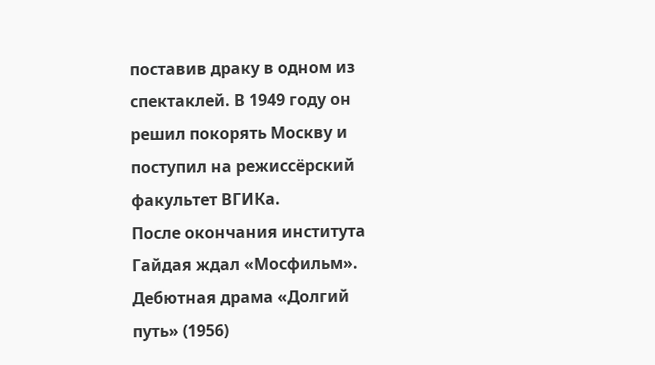поставив драку в одном из спектаклей. В 1949 году он решил покорять Москву и поступил на режиссёрский факультет ВГИКа.
После окончания института Гайдая ждал «Мосфильм». Дебютная драма «Долгий путь» (1956)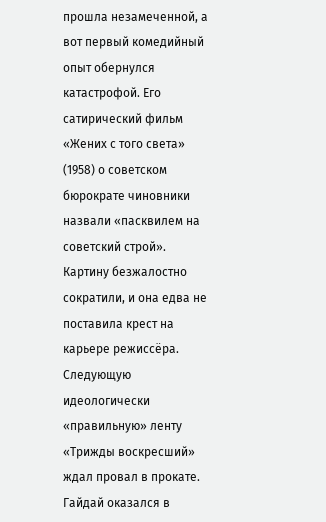прошла незамеченной, а вот первый комедийный опыт обернулся катастрофой. Его сатирический фильм «Жених с того света» (1958) о советском бюрократе чиновники назвали «пасквилем на советский строй». Картину безжалостно сократили, и она едва не поставила крест на карьере режиссёра. Следующую идеологически «правильную» ленту «Трижды воскресший» ждал провал в прокате. Гайдай оказался в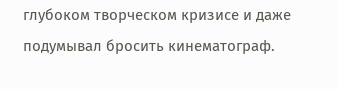глубоком творческом кризисе и даже подумывал бросить кинематограф.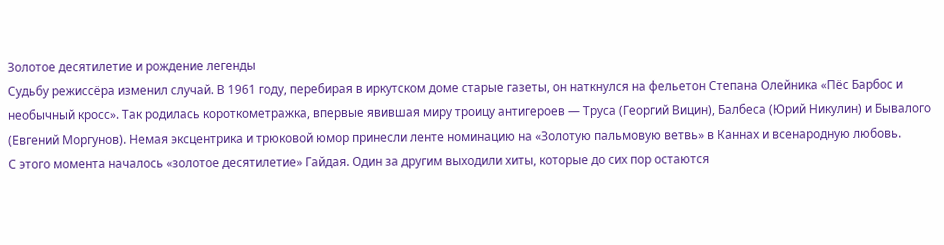Золотое десятилетие и рождение легенды
Судьбу режиссёра изменил случай. В 1961 году, перебирая в иркутском доме старые газеты, он наткнулся на фельетон Степана Олейника «Пёс Барбос и необычный кросс». Так родилась короткометражка, впервые явившая миру троицу антигероев — Труса (Георгий Вицин), Балбеса (Юрий Никулин) и Бывалого (Евгений Моргунов). Немая эксцентрика и трюковой юмор принесли ленте номинацию на «Золотую пальмовую ветвь» в Каннах и всенародную любовь.
С этого момента началось «золотое десятилетие» Гайдая. Один за другим выходили хиты, которые до сих пор остаются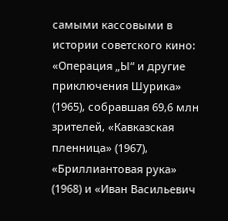самыми кассовыми в истории советского кино: «Операция „Ы“ и другие приключения Шурика» (1965), собравшая 69,6 млн зрителей, «Кавказская пленница» (1967), «Бриллиантовая рука» (1968) и «Иван Васильевич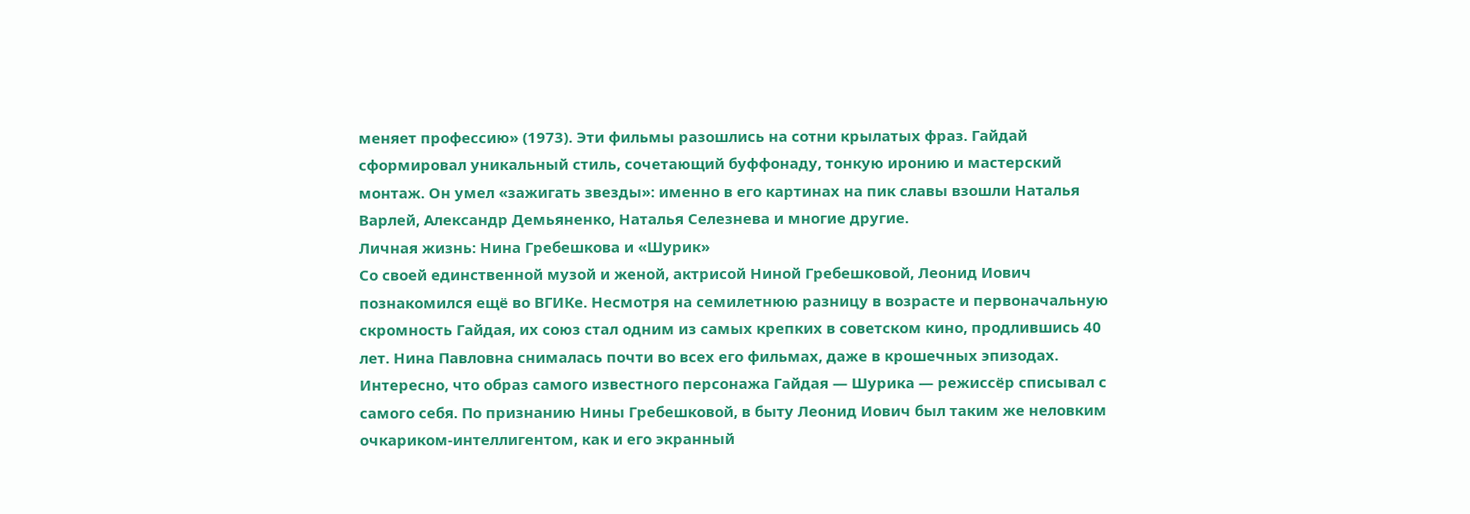меняет профессию» (1973). Эти фильмы разошлись на сотни крылатых фраз. Гайдай сформировал уникальный стиль, сочетающий буффонаду, тонкую иронию и мастерский монтаж. Он умел «зажигать звезды»: именно в его картинах на пик славы взошли Наталья Варлей, Александр Демьяненко, Наталья Селезнева и многие другие.
Личная жизнь: Нина Гребешкова и «Шурик»
Со своей единственной музой и женой, актрисой Ниной Гребешковой, Леонид Иович познакомился ещё во ВГИКе. Несмотря на семилетнюю разницу в возрасте и первоначальную скромность Гайдая, их союз стал одним из самых крепких в советском кино, продлившись 40 лет. Нина Павловна снималась почти во всех его фильмах, даже в крошечных эпизодах.
Интересно, что образ самого известного персонажа Гайдая — Шурика — режиссёр списывал с самого себя. По признанию Нины Гребешковой, в быту Леонид Иович был таким же неловким очкариком-интеллигентом, как и его экранный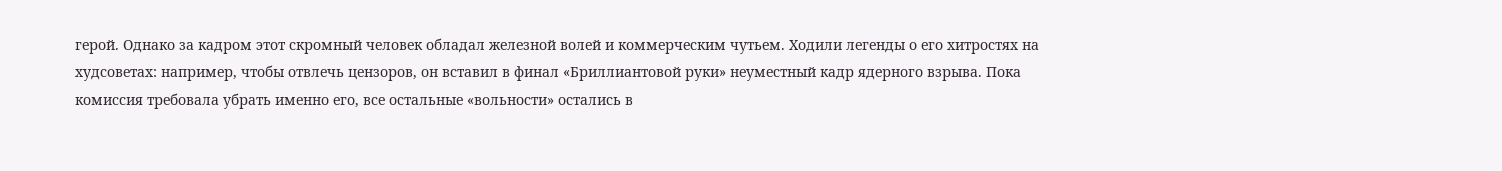герой. Однако за кадром этот скромный человек обладал железной волей и коммерческим чутьем. Ходили легенды о его хитростях на худсоветах: например, чтобы отвлечь цензоров, он вставил в финал «Бриллиантовой руки» неуместный кадр ядерного взрыва. Пока комиссия требовала убрать именно его, все остальные «вольности» остались в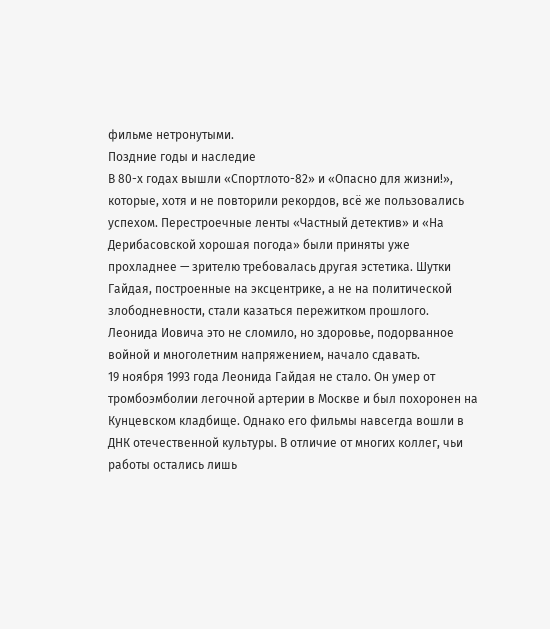фильме нетронутыми.
Поздние годы и наследие
В 80-х годах вышли «Спортлото-82» и «Опасно для жизни!», которые, хотя и не повторили рекордов, всё же пользовались успехом. Перестроечные ленты «Частный детектив» и «На Дерибасовской хорошая погода» были приняты уже прохладнее — зрителю требовалась другая эстетика. Шутки Гайдая, построенные на эксцентрике, а не на политической злободневности, стали казаться пережитком прошлого. Леонида Иовича это не сломило, но здоровье, подорванное войной и многолетним напряжением, начало сдавать.
19 ноября 1993 года Леонида Гайдая не стало. Он умер от тромбоэмболии легочной артерии в Москве и был похоронен на Кунцевском кладбище. Однако его фильмы навсегда вошли в ДНК отечественной культуры. В отличие от многих коллег, чьи работы остались лишь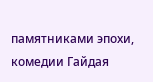памятниками эпохи, комедии Гайдая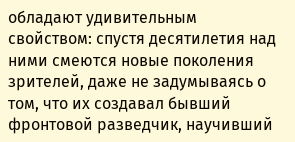обладают удивительным свойством: спустя десятилетия над ними смеются новые поколения зрителей, даже не задумываясь о том, что их создавал бывший фронтовой разведчик, научивший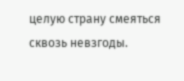целую страну смеяться сквозь невзгоды.